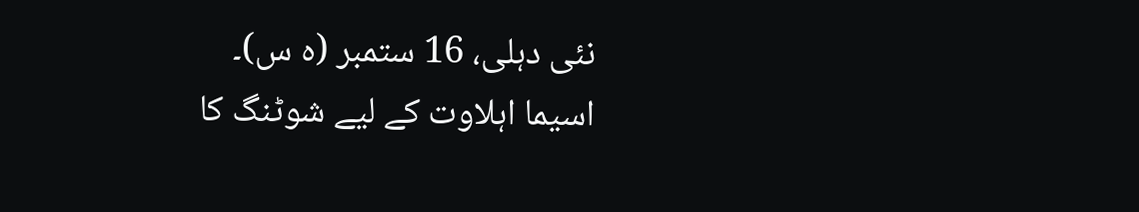نئی دہلی، 16 ستمبر (ہ س)۔
اسیما اہلاوت کے لیے شوٹنگ کا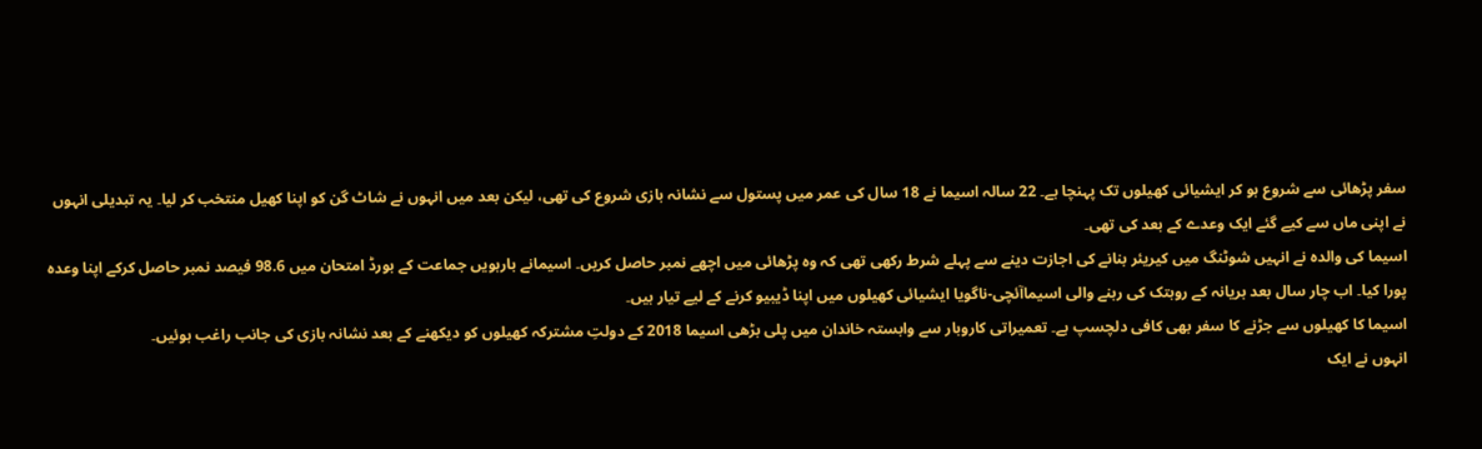سفر پڑھائی سے شروع ہو کر ایشیائی کھیلوں تک پہنچا ہے۔ 22 سالہ اسیما نے 18 سال کی عمر میں پستول سے نشانہ بازی شروع کی تھی، لیکن بعد میں انہوں نے شاٹ گن کو اپنا کھیل منتخب کر لیا۔ یہ تبدیلی انہوں نے اپنی ماں سے کیے گئے ایک وعدے کے بعد کی تھی۔
اسیما کی والدہ نے انہیں شوٹنگ میں کیریئر بنانے کی اجازت دینے سے پہلے شرط رکھی تھی کہ وہ پڑھائی میں اچھے نمبر حاصل کریں۔ اسیمانے بارہویں جماعت کے بورڈ امتحان میں 98.6 فیصد نمبر حاصل کرکے اپنا وعدہ پورا کیا۔ اب چار سال بعد ہریانہ کے روہتک کی رہنے والی اسیماآئچی-ناگویا ایشیائی کھیلوں میں اپنا ڈیبیو کرنے کے لیے تیار ہیں۔
اسیما کا کھیلوں سے جڑنے کا سفر بھی کافی دلچسپ ہے۔ تعمیراتی کاروبار سے وابستہ خاندان میں پلی بڑھی اسیما 2018 کے دولتِ مشترکہ کھیلوں کو دیکھنے کے بعد نشانہ بازی کی جانب راغب ہوئیں۔
انہوں نے ایک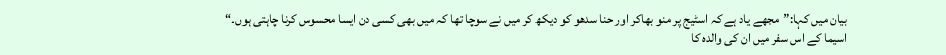بیان میں کہا:”مجھے یاد ہے کہ اسٹیج پر منو بھاکر اور حنا سدھو کو دیکھ کر میں نے سوچا تھا کہ میں بھی کسی دن ایسا محسوس کرنا چاہتی ہوں۔“
اسیما کے اس سفر میں ان کی والدہ کا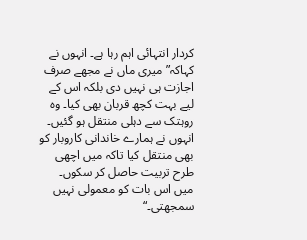کردار انتہائی اہم رہا ہے۔ انہوں نے کہاکہ”میری ماں نے مجھے صرف اجازت ہی نہیں دی بلکہ اس کے لیے بہت کچھ قربان بھی کیا۔ وہ روہتک سے دہلی منتقل ہو گئیں۔ انہوں نے ہمارے خاندانی کاروبار کو بھی منتقل کیا تاکہ میں اچھی طرح تربیت حاصل کر سکوں۔ میں اس بات کو معمولی نہیں سمجھتی۔“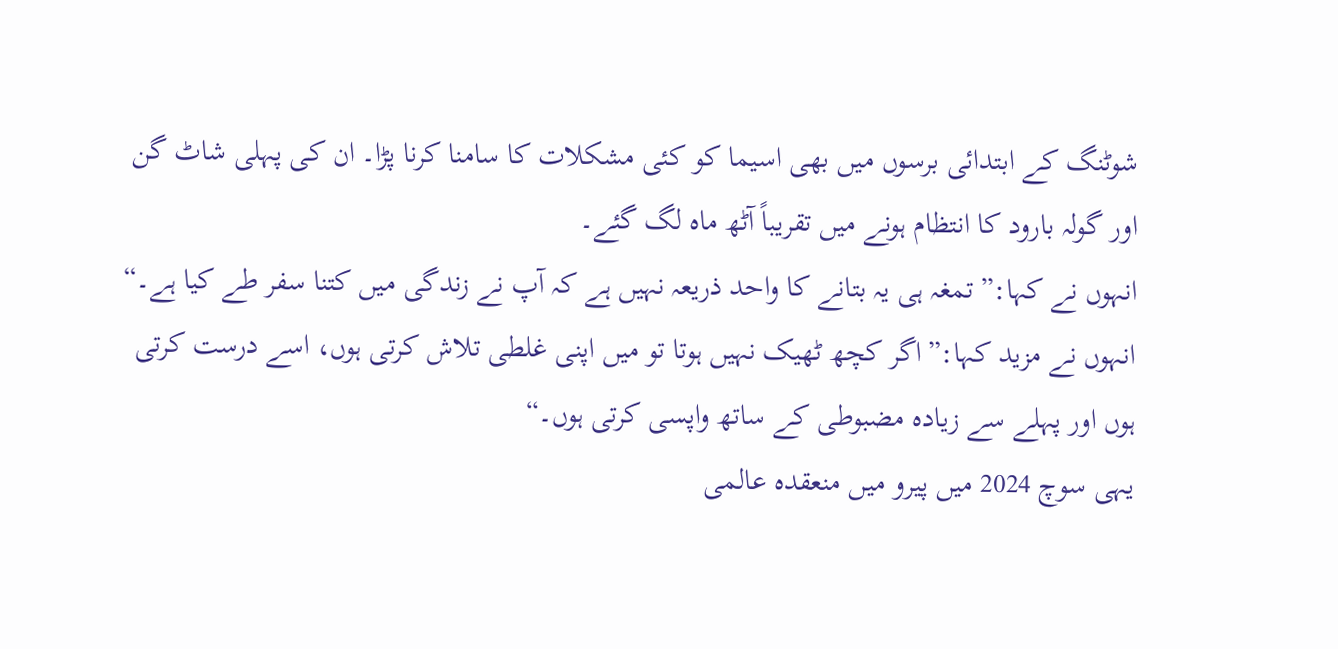شوٹنگ کے ابتدائی برسوں میں بھی اسیما کو کئی مشکلات کا سامنا کرنا پڑا۔ ان کی پہلی شاٹ گن اور گولہ بارود کا انتظام ہونے میں تقریباً آٹھ ماہ لگ گئے۔
انہوں نے کہا:”تمغہ ہی یہ بتانے کا واحد ذریعہ نہیں ہے کہ آپ نے زندگی میں کتنا سفر طے کیا ہے۔“
انہوں نے مزید کہا:”اگر کچھ ٹھیک نہیں ہوتا تو میں اپنی غلطی تلاش کرتی ہوں، اسے درست کرتی ہوں اور پہلے سے زیادہ مضبوطی کے ساتھ واپسی کرتی ہوں۔“
یہی سوچ 2024 میں پیرو میں منعقدہ عالمی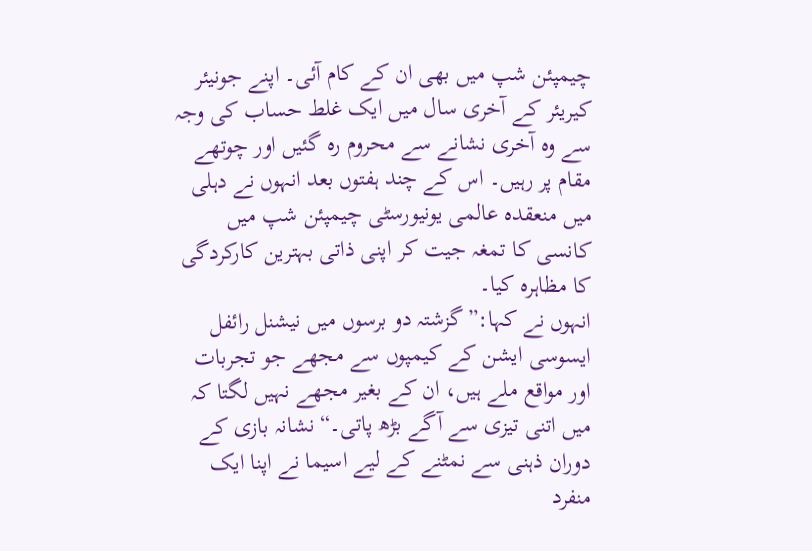چیمپئن شپ میں بھی ان کے کام آئی۔ اپنے جونیئر کیریئر کے آخری سال میں ایک غلط حساب کی وجہ سے وہ آخری نشانے سے محروم رہ گئیں اور چوتھے مقام پر رہیں۔ اس کے چند ہفتوں بعد انہوں نے دہلی میں منعقدہ عالمی یونیورسٹی چیمپئن شپ میں کانسی کا تمغہ جیت کر اپنی ذاتی بہترین کارکردگی کا مظاہرہ کیا۔
انہوں نے کہا:”گزشتہ دو برسوں میں نیشنل رائفل ایسوسی ایشن کے کیمپوں سے مجھے جو تجربات اور مواقع ملے ہیں، ان کے بغیر مجھے نہیں لگتا کہ میں اتنی تیزی سے آگے بڑھ پاتی۔“ نشانہ بازی کے دوران ذہنی سے نمٹنے کے لیے اسیما نے اپنا ایک منفرد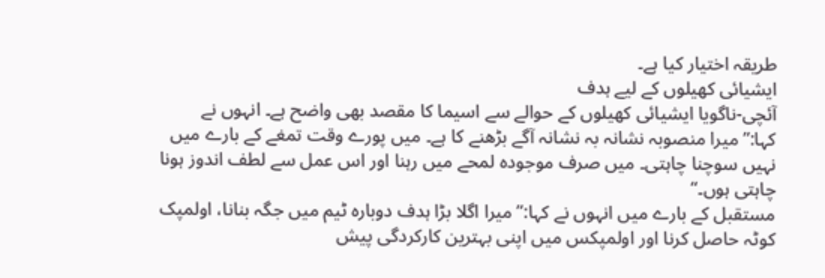طریقہ اختیار کیا ہے۔
ایشیائی کھیلوں کے لیے ہدف
آئچی-ناگویا ایشیائی کھیلوں کے حوالے سے اسیما کا مقصد بھی واضح ہے۔ انہوں نے کہا:”میرا منصوبہ نشانہ بہ نشانہ آگے بڑھنے کا ہے۔ میں پورے وقت تمغے کے بارے میں نہیں سوچنا چاہتی۔ میں صرف موجودہ لمحے میں رہنا اور اس عمل سے لطف اندوز ہونا چاہتی ہوں۔“
مستقبل کے بارے میں انہوں نے کہا:”میرا اگلا بڑا ہدف دوبارہ ٹیم میں جگہ بنانا، اولمپک کوٹہ حاصل کرنا اور اولمپکس میں اپنی بہترین کارکردگی پیش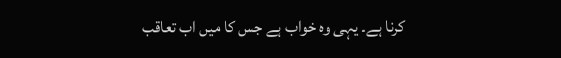کرنا ہے۔ یہی وہ خواب ہے جس کا میں اب تعاقب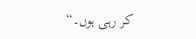کر رہی ہوں۔“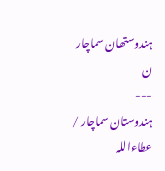ہندوستھان سماچار
ن
---
ہندوستان سماچار / عطاءاللہ